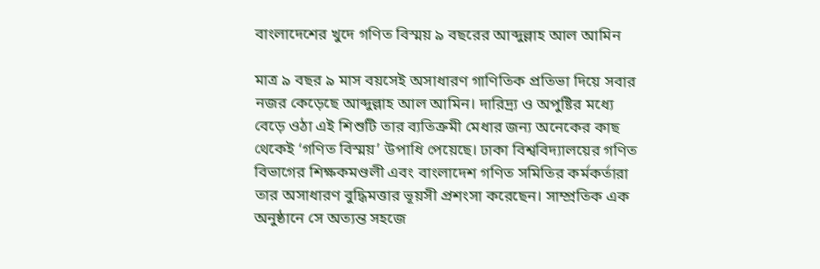বাংলাদেশের খুদে গণিত বিস্ময় ৯ বছরের আব্দুল্লাহ আল আমিন

মাত্র ৯ বছর ৯ মাস বয়সেই অসাধারণ গাণিতিক প্রতিভা দিয়ে সবার নজর কেড়েছে আব্দুল্লাহ আল আমিন। দারিদ্র্য ও অপুষ্টির মধ্যে বেড়ে ওঠা এই শিশুটি তার ব্যতিক্রমী মেধার জন্য অনেকের কাছ থেকেই ‘গণিত বিস্ময়’ উপাধি পেয়েছে। ঢাকা বিশ্ববিদ্যালয়ের গণিত বিভাগের শিক্ষকমণ্ডলী এবং বাংলাদেশ গণিত সমিতির কর্মকর্তারা তার অসাধারণ বুদ্ধিমত্তার ভূয়সী প্রশংসা করেছেন। সাম্প্রতিক এক অনুষ্ঠানে সে অত্যন্ত সহজে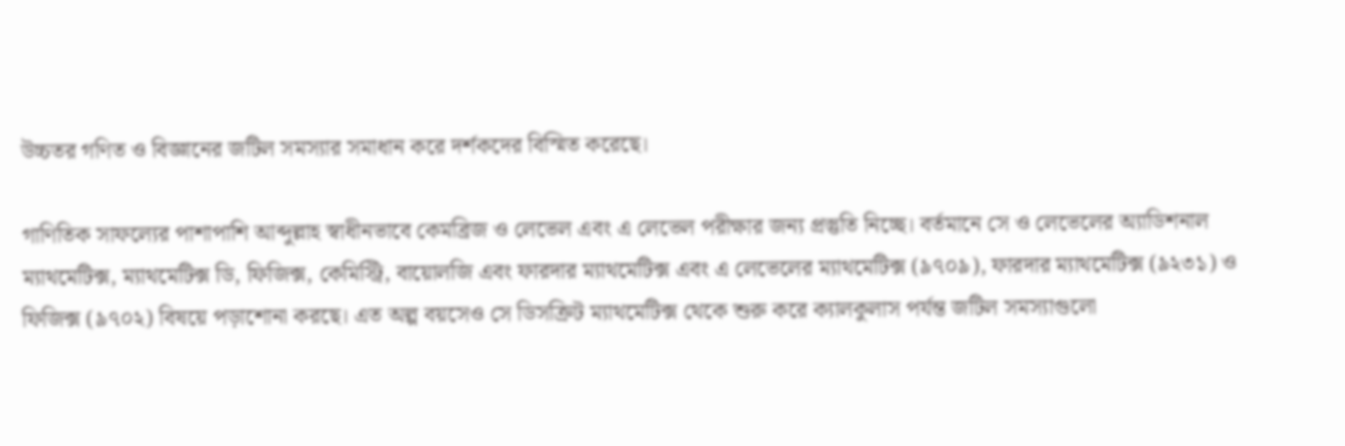উচ্চতর গণিত ও বিজ্ঞানের জটিল সমস্যার সমাধান করে দর্শকদের বিস্মিত করেছে।

গাণিতিক সাফল্যের পাশাপাশি আব্দুল্লাহ স্বাধীনভাবে কেমব্রিজ ও লেভেল এবং এ লেভেল পরীক্ষার জন্য প্রস্তুতি নিচ্ছে। বর্তমানে সে ও লেভেলের অ্যাডিশনাল ম্যাথমেটিক্স, ম্যাথমেটিক্স ডি, ফিজিক্স, কেমিস্ট্রি, বায়োলজি এবং ফারদার ম্যাথমেটিক্স এবং এ লেভেলের ম্যাথমেটিক্স (৯৭০৯), ফারদার ম্যাথমেটিক্স (৯২৩১) ও ফিজিক্স (৯৭০২) বিষয়ে পড়াশোনা করছে। এত অল্প বয়সেও সে ডিসক্রিট ম্যাথমেটিক্স থেকে শুরু করে ক্যালকুলাস পর্যন্ত জটিল সমস্যাগুলো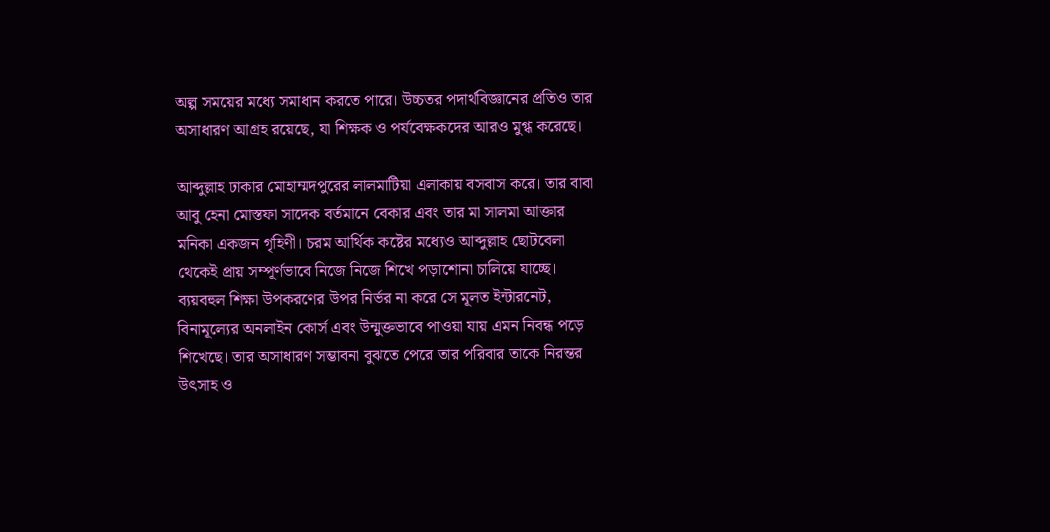অল্প সময়ের মধ্যে সমাধান করতে পারে। উচ্চতর পদার্থবিজ্ঞানের প্রতিও তার অসাধারণ আগ্রহ রয়েছে, যা শিক্ষক ও পর্যবেক্ষকদের আরও মুগ্ধ করেছে।

আব্দুল্লাহ ঢাকার মোহাম্মদপুরের লালমাটিয়া এলাকায় বসবাস করে। তার বাবা আবু হেনা মোস্তফা সাদেক বর্তমানে বেকার এবং তার মা সালমা আক্তার মনিকা একজন গৃহিণী। চরম আর্থিক কষ্টের মধ্যেও আব্দুল্লাহ ছোটবেলা থেকেই প্রায় সম্পূর্ণভাবে নিজে নিজে শিখে পড়াশোনা চালিয়ে যাচ্ছে। ব্যয়বহুল শিক্ষা উপকরণের উপর নির্ভর না করে সে মূলত ইন্টারনেট, বিনামূল্যের অনলাইন কোর্স এবং উন্মুক্তভাবে পাওয়া যায় এমন নিবন্ধ পড়ে শিখেছে। তার অসাধারণ সম্ভাবনা বুঝতে পেরে তার পরিবার তাকে নিরন্তর উৎসাহ ও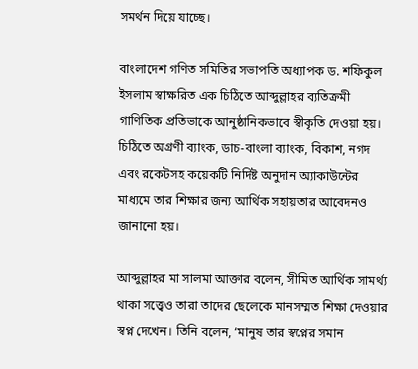সমর্থন দিয়ে যাচ্ছে।

বাংলাদেশ গণিত সমিতির সভাপতি অধ্যাপক ড. শফিকুল ইসলাম স্বাক্ষরিত এক চিঠিতে আব্দুল্লাহর ব্যতিক্রমী গাণিতিক প্রতিভাকে আনুষ্ঠানিকভাবে স্বীকৃতি দেওয়া হয়। চিঠিতে অগ্রণী ব্যাংক, ডাচ-বাংলা ব্যাংক, বিকাশ, নগদ এবং রকেটসহ কয়েকটি নির্দিষ্ট অনুদান অ্যাকাউন্টের মাধ্যমে তার শিক্ষার জন্য আর্থিক সহায়তার আবেদনও জানানো হয়।

আব্দুল্লাহর মা সালমা আক্তার বলেন, সীমিত আর্থিক সামর্থ্য থাকা সত্ত্বেও তারা তাদের ছেলেকে মানসম্মত শিক্ষা দেওয়ার স্বপ্ন দেখেন। তিনি বলেন, ‘মানুষ তার স্বপ্নের সমান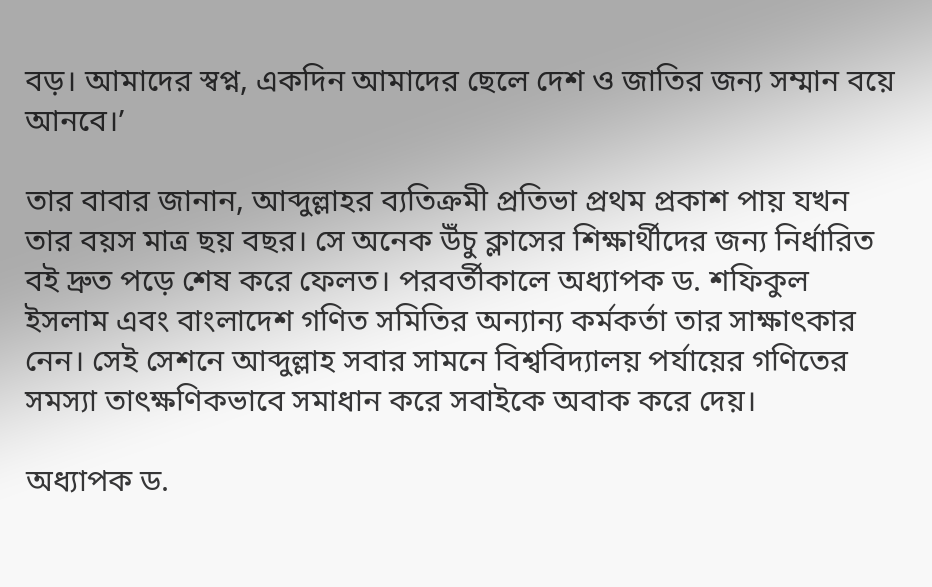বড়। আমাদের স্বপ্ন, একদিন আমাদের ছেলে দেশ ও জাতির জন্য সম্মান বয়ে আনবে।’

তার বাবার জানান, আব্দুল্লাহর ব্যতিক্রমী প্রতিভা প্রথম প্রকাশ পায় যখন তার বয়স মাত্র ছয় বছর। সে অনেক উঁচু ক্লাসের শিক্ষার্থীদের জন্য নির্ধারিত বই দ্রুত পড়ে শেষ করে ফেলত। পরবর্তীকালে অধ্যাপক ড. শফিকুল ইসলাম এবং বাংলাদেশ গণিত সমিতির অন্যান্য কর্মকর্তা তার সাক্ষাৎকার নেন। সেই সেশনে আব্দুল্লাহ সবার সামনে বিশ্ববিদ্যালয় পর্যায়ের গণিতের সমস্যা তাৎক্ষণিকভাবে সমাধান করে সবাইকে অবাক করে দেয়।

অধ্যাপক ড.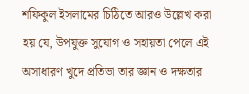শফিকুল ইসলামের চিঠিতে আরও উল্লেখ করা হয় যে, উপযুক্ত সুযোগ ও সহায়তা পেলে এই অসাধারণ খুদে প্রতিভা তার জ্ঞান ও দক্ষতার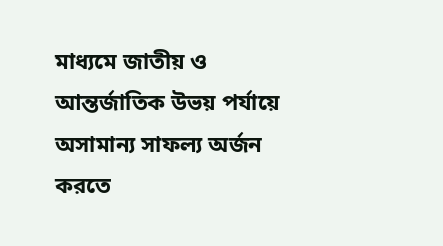মাধ্যমে জাতীয় ও আন্তর্জাতিক উভয় পর্যায়ে অসামান্য সাফল্য অর্জন করতে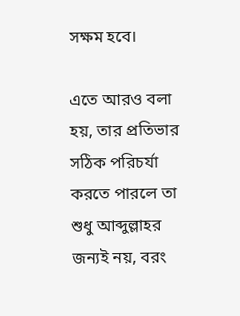সক্ষম হবে।

এতে আরও বলা হয়, তার প্রতিভার সঠিক পরিচর্যা করতে পারলে তা শুধু আব্দুল্লাহর জন্যই নয়, বরং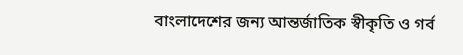বাংলাদেশের জন্য আন্তর্জাতিক স্বীকৃতি ও গর্ব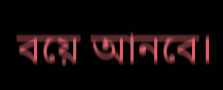বয়ে আনবে।